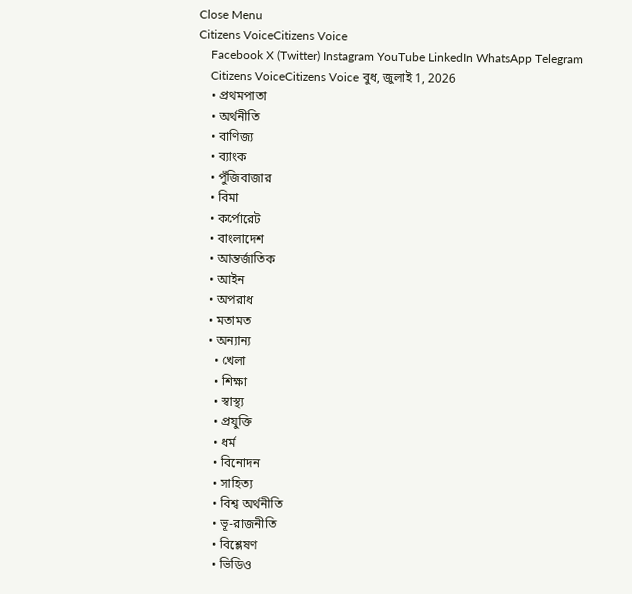Close Menu
Citizens VoiceCitizens Voice
    Facebook X (Twitter) Instagram YouTube LinkedIn WhatsApp Telegram
    Citizens VoiceCitizens Voice বুধ, জুলাই 1, 2026
    • প্রথমপাতা
    • অর্থনীতি
    • বাণিজ্য
    • ব্যাংক
    • পুঁজিবাজার
    • বিমা
    • কর্পোরেট
    • বাংলাদেশ
    • আন্তর্জাতিক
    • আইন
    • অপরাধ
    • মতামত
    • অন্যান্য
      • খেলা
      • শিক্ষা
      • স্বাস্থ্য
      • প্রযুক্তি
      • ধর্ম
      • বিনোদন
      • সাহিত্য
      • বিশ্ব অর্থনীতি
      • ভূ-রাজনীতি
      • বিশ্লেষণ
      • ভিডিও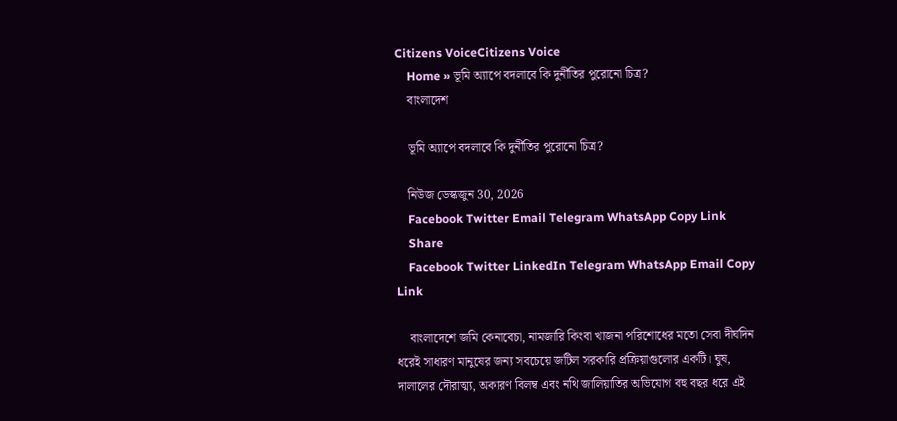Citizens VoiceCitizens Voice
    Home » ভূমি অ্যাপে বদলাবে কি দুর্নীতির পুরোনো চিত্র?
    বাংলাদেশ

    ভূমি অ্যাপে বদলাবে কি দুর্নীতির পুরোনো চিত্র?

    নিউজ ডেস্কজুন 30, 2026
    Facebook Twitter Email Telegram WhatsApp Copy Link
    Share
    Facebook Twitter LinkedIn Telegram WhatsApp Email Copy Link

    বাংলাদেশে জমি কেনাবেচা, নামজারি কিংবা খাজনা পরিশোধের মতো সেবা দীর্ঘদিন ধরেই সাধারণ মানুষের জন্য সবচেয়ে জটিল সরকারি প্রক্রিয়াগুলোর একটি। ঘুষ, দালালের দৌরাত্ম্য, অকারণ বিলম্ব এবং নথি জালিয়াতির অভিযোগ বহু বছর ধরে এই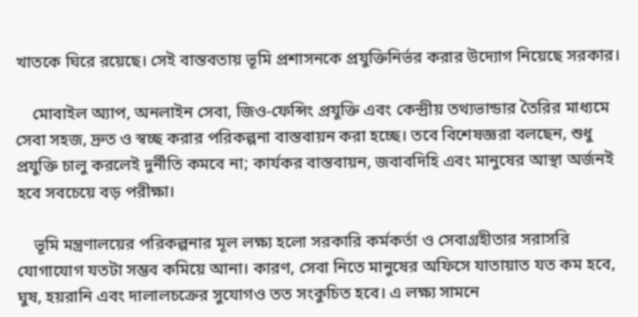খাতকে ঘিরে রয়েছে। সেই বাস্তবতায় ভূমি প্রশাসনকে প্রযুক্তিনির্ভর করার উদ্যোগ নিয়েছে সরকার।

    মোবাইল অ্যাপ, অনলাইন সেবা, জিও-ফেন্সিং প্রযুক্তি এবং কেন্দ্রীয় তথ্যভান্ডার তৈরির মাধ্যমে সেবা সহজ, দ্রুত ও স্বচ্ছ করার পরিকল্পনা বাস্তবায়ন করা হচ্ছে। তবে বিশেষজ্ঞরা বলছেন, শুধু প্রযুক্তি চালু করলেই দুর্নীতি কমবে না; কার্যকর বাস্তবায়ন, জবাবদিহি এবং মানুষের আস্থা অর্জনই হবে সবচেয়ে বড় পরীক্ষা।

    ভূমি মন্ত্রণালয়ের পরিকল্পনার মূল লক্ষ্য হলো সরকারি কর্মকর্তা ও সেবাগ্রহীতার সরাসরি যোগাযোগ যতটা সম্ভব কমিয়ে আনা। কারণ, সেবা নিতে মানুষের অফিসে যাতায়াত যত কম হবে, ঘুষ, হয়রানি এবং দালালচক্রের সুযোগও তত সংকুচিত হবে। এ লক্ষ্য সামনে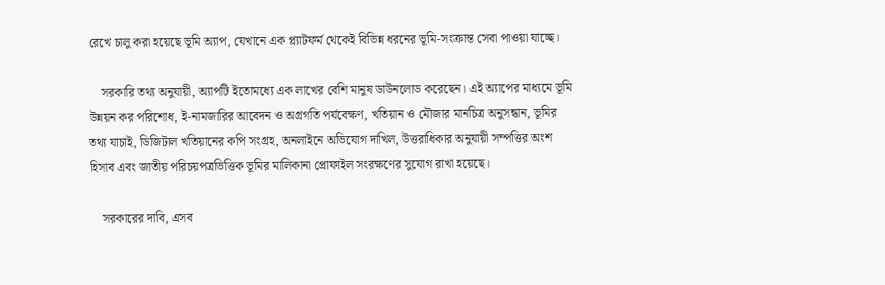রেখে চালু করা হয়েছে ভূমি অ্যাপ, যেখানে এক প্ল্যাটফর্ম থেকেই বিভিন্ন ধরনের ভূমি-সংক্রান্ত সেবা পাওয়া যাচ্ছে।

    সরকারি তথ্য অনুযায়ী, অ্যাপটি ইতোমধ্যে এক লাখের বেশি মানুষ ডাউনলোড করেছেন। এই অ্যাপের মাধ্যমে ভূমি উন্নয়ন কর পরিশোধ, ই-নামজারির আবেদন ও অগ্রগতি পর্যবেক্ষণ, খতিয়ান ও মৌজার মানচিত্র অনুসন্ধান, ভূমির তথ্য যাচাই, ডিজিটাল খতিয়ানের কপি সংগ্রহ, অনলাইনে অভিযোগ দাখিল, উত্তরাধিকার অনুযায়ী সম্পত্তির অংশ হিসাব এবং জাতীয় পরিচয়পত্রভিত্তিক ভূমির মালিকানা প্রোফাইল সংরক্ষণের সুযোগ রাখা হয়েছে।

    সরকারের দাবি, এসব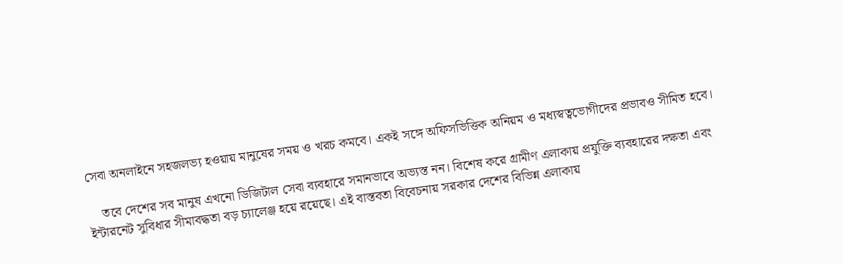সেবা অনলাইনে সহজলভ্য হওয়ায় মানুষের সময় ও খরচ কমবে। একই সঙ্গে অফিসভিত্তিক অনিয়ম ও মধ্যস্বত্বভোগীদের প্রভাবও সীমিত হবে।

    তবে দেশের সব মানুষ এখনো ডিজিটাল সেবা ব্যবহারে সমানভাবে অভ্যস্ত নন। বিশেষ করে গ্রামীণ এলাকায় প্রযুক্তি ব্যবহারের দক্ষতা এবং ইন্টারনেট সুবিধার সীমাবদ্ধতা বড় চ্যালেঞ্জ হয়ে রয়েছে। এই বাস্তবতা বিবেচনায় সরকার দেশের বিভিন্ন এলাকায়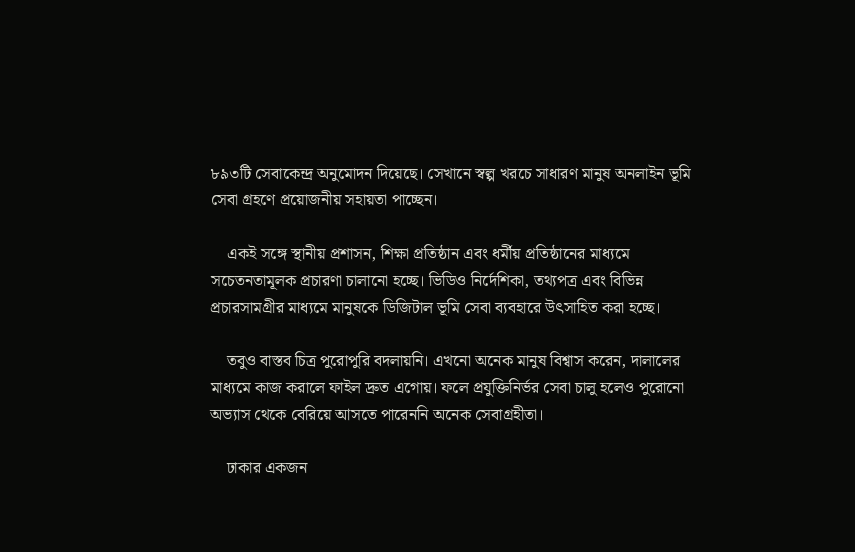৮৯৩টি সেবাকেন্দ্র অনুমোদন দিয়েছে। সেখানে স্বল্প খরচে সাধারণ মানুষ অনলাইন ভূমি সেবা গ্রহণে প্রয়োজনীয় সহায়তা পাচ্ছেন।

    একই সঙ্গে স্থানীয় প্রশাসন, শিক্ষা প্রতিষ্ঠান এবং ধর্মীয় প্রতিষ্ঠানের মাধ্যমে সচেতনতামূলক প্রচারণা চালানো হচ্ছে। ভিডিও নির্দেশিকা, তথ্যপত্র এবং বিভিন্ন প্রচারসামগ্রীর মাধ্যমে মানুষকে ডিজিটাল ভূমি সেবা ব্যবহারে উৎসাহিত করা হচ্ছে।

    তবুও বাস্তব চিত্র পুরোপুরি বদলায়নি। এখনো অনেক মানুষ বিশ্বাস করেন, দালালের মাধ্যমে কাজ করালে ফাইল দ্রুত এগোয়। ফলে প্রযুক্তিনির্ভর সেবা চালু হলেও পুরোনো অভ্যাস থেকে বেরিয়ে আসতে পারেননি অনেক সেবাগ্রহীতা।

    ঢাকার একজন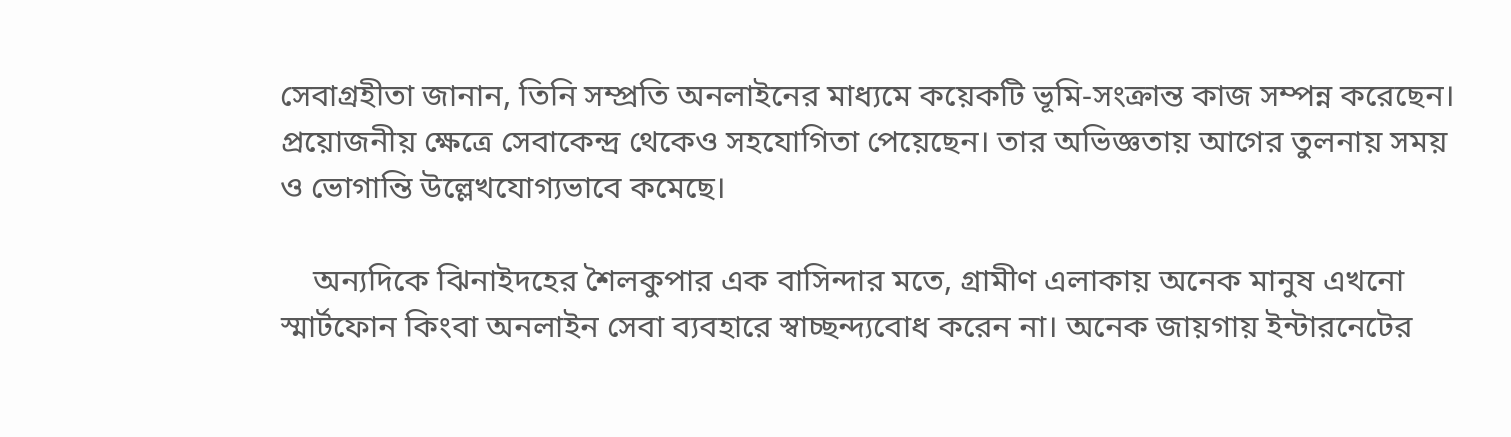সেবাগ্রহীতা জানান, তিনি সম্প্রতি অনলাইনের মাধ্যমে কয়েকটি ভূমি-সংক্রান্ত কাজ সম্পন্ন করেছেন। প্রয়োজনীয় ক্ষেত্রে সেবাকেন্দ্র থেকেও সহযোগিতা পেয়েছেন। তার অভিজ্ঞতায় আগের তুলনায় সময় ও ভোগান্তি উল্লেখযোগ্যভাবে কমেছে।

    অন্যদিকে ঝিনাইদহের শৈলকুপার এক বাসিন্দার মতে, গ্রামীণ এলাকায় অনেক মানুষ এখনো স্মার্টফোন কিংবা অনলাইন সেবা ব্যবহারে স্বাচ্ছন্দ্যবোধ করেন না। অনেক জায়গায় ইন্টারনেটের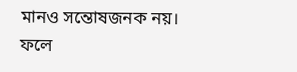মানও সন্তোষজনক নয়। ফলে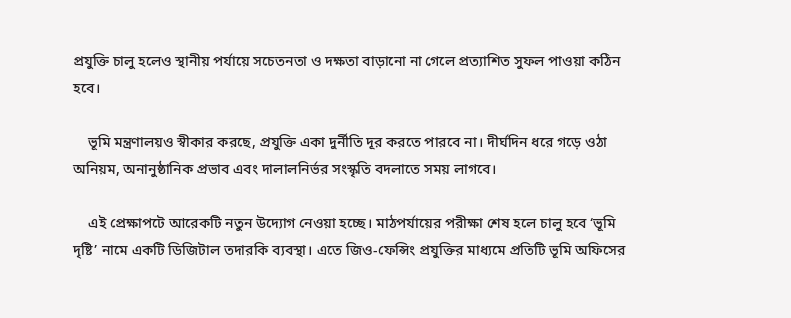প্রযুক্তি চালু হলেও স্থানীয় পর্যায়ে সচেতনতা ও দক্ষতা বাড়ানো না গেলে প্রত্যাশিত সুফল পাওয়া কঠিন হবে।

    ভূমি মন্ত্রণালয়ও স্বীকার করছে, প্রযুক্তি একা দুর্নীতি দূর করতে পারবে না। দীর্ঘদিন ধরে গড়ে ওঠা অনিয়ম, অনানুষ্ঠানিক প্রভাব এবং দালালনির্ভর সংস্কৃতি বদলাতে সময় লাগবে।

    এই প্রেক্ষাপটে আরেকটি নতুন উদ্যোগ নেওয়া হচ্ছে। মাঠপর্যায়ের পরীক্ষা শেষ হলে চালু হবে ‘ভূমি দৃষ্টি’ নামে একটি ডিজিটাল তদারকি ব্যবস্থা। এতে জিও-ফেন্সিং প্রযুক্তির মাধ্যমে প্রতিটি ভূমি অফিসের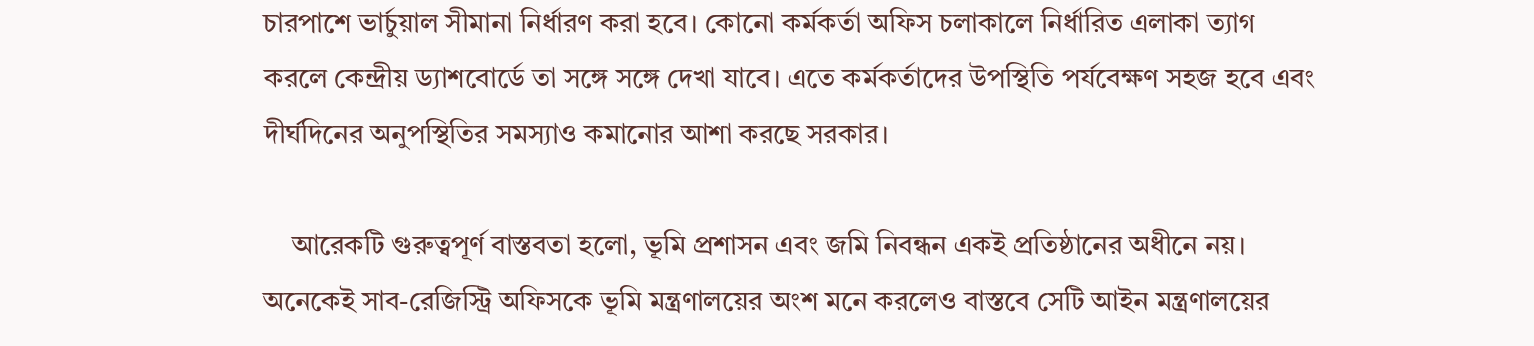চারপাশে ভার্চুয়াল সীমানা নির্ধারণ করা হবে। কোনো কর্মকর্তা অফিস চলাকালে নির্ধারিত এলাকা ত্যাগ করলে কেন্দ্রীয় ড্যাশবোর্ডে তা সঙ্গে সঙ্গে দেখা যাবে। এতে কর্মকর্তাদের উপস্থিতি পর্যবেক্ষণ সহজ হবে এবং দীর্ঘদিনের অনুপস্থিতির সমস্যাও কমানোর আশা করছে সরকার।

    আরেকটি গুরুত্বপূর্ণ বাস্তবতা হলো, ভূমি প্রশাসন এবং জমি নিবন্ধন একই প্রতিষ্ঠানের অধীনে নয়। অনেকেই সাব-রেজিস্ট্রি অফিসকে ভূমি মন্ত্রণালয়ের অংশ মনে করলেও বাস্তবে সেটি আইন মন্ত্রণালয়ের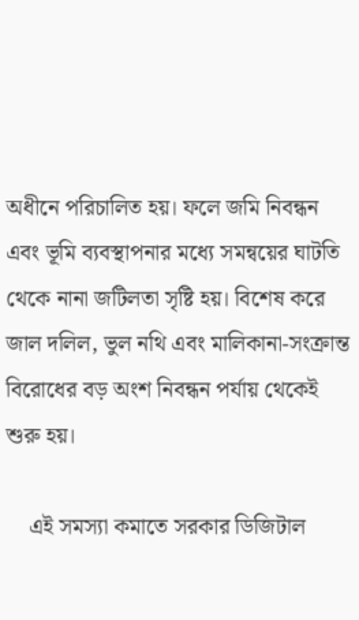অধীনে পরিচালিত হয়। ফলে জমি নিবন্ধন এবং ভূমি ব্যবস্থাপনার মধ্যে সমন্বয়ের ঘাটতি থেকে নানা জটিলতা সৃষ্টি হয়। বিশেষ করে জাল দলিল, ভুল নথি এবং মালিকানা-সংক্রান্ত বিরোধের বড় অংশ নিবন্ধন পর্যায় থেকেই শুরু হয়।

    এই সমস্যা কমাতে সরকার ডিজিটাল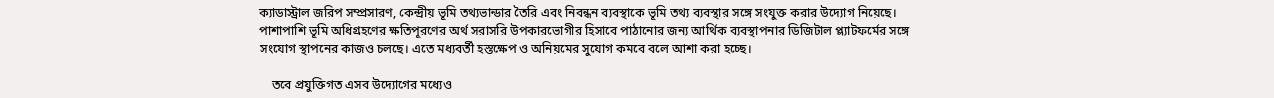ক্যাডাস্ট্রাল জরিপ সম্প্রসারণ, কেন্দ্রীয় ভূমি তথ্যভান্ডার তৈরি এবং নিবন্ধন ব্যবস্থাকে ভূমি তথ্য ব্যবস্থার সঙ্গে সংযুক্ত করার উদ্যোগ নিয়েছে। পাশাপাশি ভূমি অধিগ্রহণের ক্ষতিপূরণের অর্থ সরাসরি উপকারভোগীর হিসাবে পাঠানোর জন্য আর্থিক ব্যবস্থাপনার ডিজিটাল প্ল্যাটফর্মের সঙ্গে সংযোগ স্থাপনের কাজও চলছে। এতে মধ্যবর্তী হস্তক্ষেপ ও অনিয়মের সুযোগ কমবে বলে আশা করা হচ্ছে।

    তবে প্রযুক্তিগত এসব উদ্যোগের মধ্যেও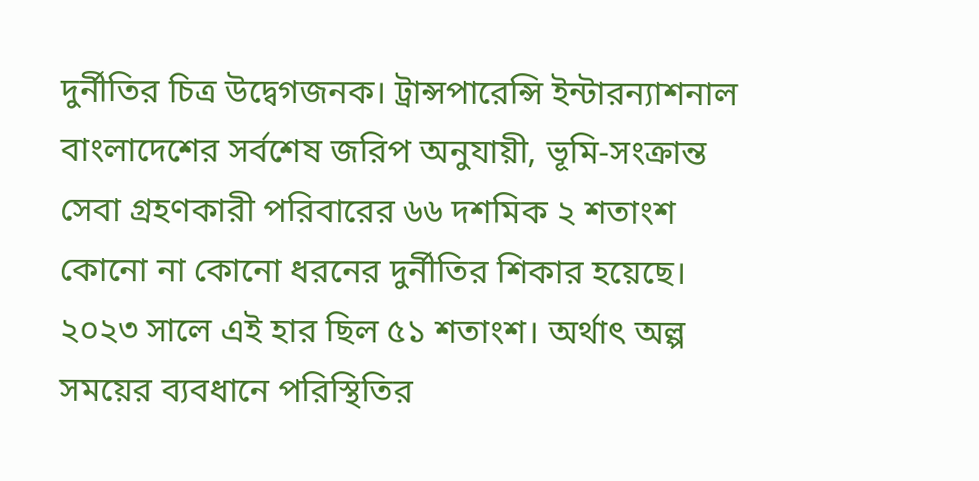দুর্নীতির চিত্র উদ্বেগজনক। ট্রান্সপারেন্সি ইন্টারন্যাশনাল বাংলাদেশের সর্বশেষ জরিপ অনুযায়ী, ভূমি-সংক্রান্ত সেবা গ্রহণকারী পরিবারের ৬৬ দশমিক ২ শতাংশ কোনো না কোনো ধরনের দুর্নীতির শিকার হয়েছে। ২০২৩ সালে এই হার ছিল ৫১ শতাংশ। অর্থাৎ অল্প সময়ের ব্যবধানে পরিস্থিতির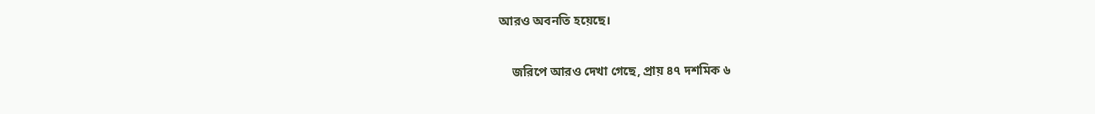আরও অবনতি হয়েছে।

    জরিপে আরও দেখা গেছে, প্রায় ৪৭ দশমিক ৬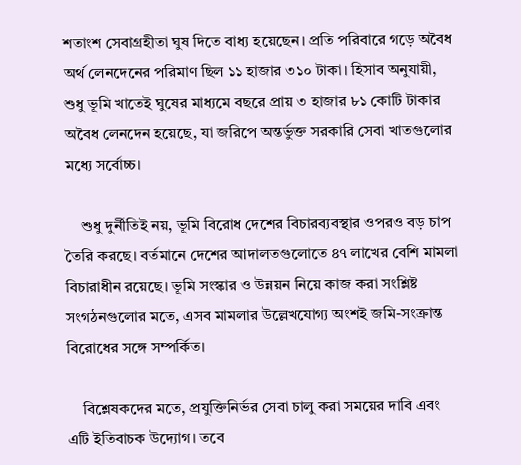শতাংশ সেবাগ্রহীতা ঘুষ দিতে বাধ্য হয়েছেন। প্রতি পরিবারে গড়ে অবৈধ অর্থ লেনদেনের পরিমাণ ছিল ১১ হাজার ৩১০ টাকা। হিসাব অনুযায়ী, শুধু ভূমি খাতেই ঘুষের মাধ্যমে বছরে প্রায় ৩ হাজার ৮১ কোটি টাকার অবৈধ লেনদেন হয়েছে, যা জরিপে অন্তর্ভুক্ত সরকারি সেবা খাতগুলোর মধ্যে সর্বোচ্চ।

    শুধু দুর্নীতিই নয়, ভূমি বিরোধ দেশের বিচারব্যবস্থার ওপরও বড় চাপ তৈরি করছে। বর্তমানে দেশের আদালতগুলোতে ৪৭ লাখের বেশি মামলা বিচারাধীন রয়েছে। ভূমি সংস্কার ও উন্নয়ন নিয়ে কাজ করা সংশ্লিষ্ট সংগঠনগুলোর মতে, এসব মামলার উল্লেখযোগ্য অংশই জমি-সংক্রান্ত বিরোধের সঙ্গে সম্পর্কিত।

    বিশ্লেষকদের মতে, প্রযুক্তিনির্ভর সেবা চালু করা সময়ের দাবি এবং এটি ইতিবাচক উদ্যোগ। তবে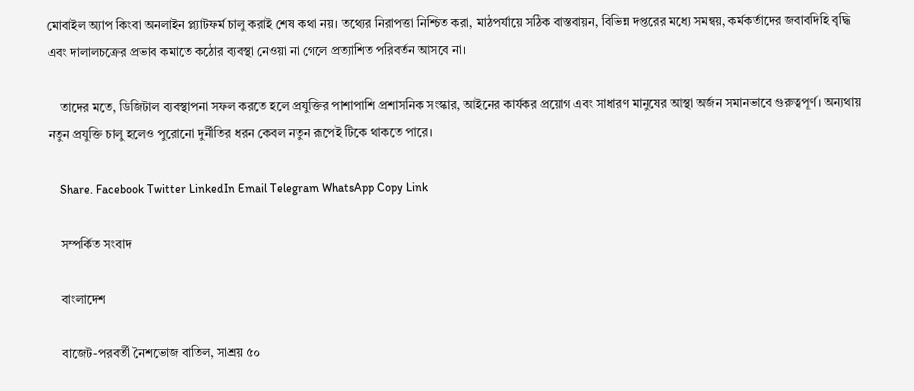মোবাইল অ্যাপ কিংবা অনলাইন প্ল্যাটফর্ম চালু করাই শেষ কথা নয়। তথ্যের নিরাপত্তা নিশ্চিত করা, মাঠপর্যায়ে সঠিক বাস্তবায়ন, বিভিন্ন দপ্তরের মধ্যে সমন্বয়, কর্মকর্তাদের জবাবদিহি বৃদ্ধি এবং দালালচক্রের প্রভাব কমাতে কঠোর ব্যবস্থা নেওয়া না গেলে প্রত্যাশিত পরিবর্তন আসবে না।

    তাদের মতে, ডিজিটাল ব্যবস্থাপনা সফল করতে হলে প্রযুক্তির পাশাপাশি প্রশাসনিক সংস্কার, আইনের কার্যকর প্রয়োগ এবং সাধারণ মানুষের আস্থা অর্জন সমানভাবে গুরুত্বপূর্ণ। অন্যথায় নতুন প্রযুক্তি চালু হলেও পুরোনো দুর্নীতির ধরন কেবল নতুন রূপেই টিকে থাকতে পারে।

    Share. Facebook Twitter LinkedIn Email Telegram WhatsApp Copy Link

    সম্পর্কিত সংবাদ

    বাংলাদেশ

    বাজেট-পরবর্তী নৈশভোজ বাতিল, সাশ্রয় ৫০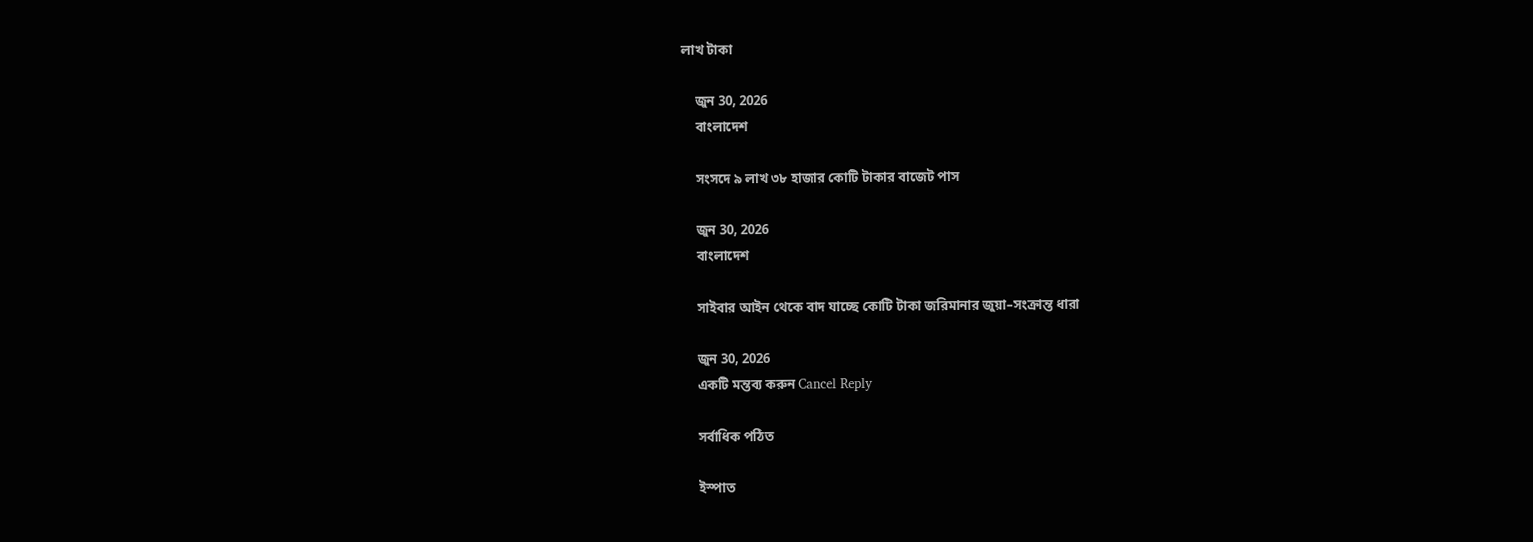লাখ টাকা

    জুন 30, 2026
    বাংলাদেশ

    সংসদে ৯ লাখ ৩৮ হাজার কোটি টাকার বাজেট পাস

    জুন 30, 2026
    বাংলাদেশ

    সাইবার আইন থেকে বাদ যাচ্ছে কোটি টাকা জরিমানার জুয়া–সংক্রান্ত ধারা

    জুন 30, 2026
    একটি মন্তব্য করুন Cancel Reply

    সর্বাধিক পঠিত

    ইস্পাত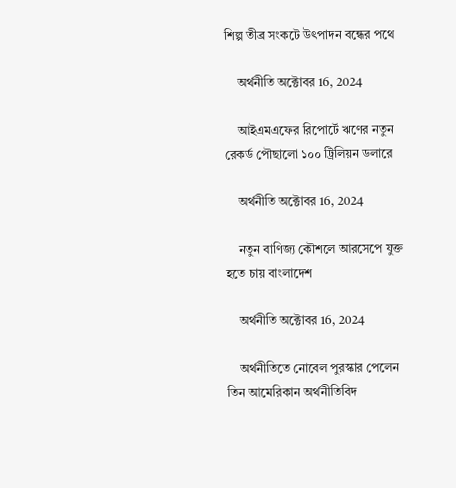শিল্প তীব্র সংকটে উৎপাদন বন্ধের পথে

    অর্থনীতি অক্টোবর 16, 2024

    আইএমএফের রিপোর্টে ঋণের নতুন রেকর্ড পৌছালো ১০০ ট্রিলিয়ন ডলারে

    অর্থনীতি অক্টোবর 16, 2024

    নতুন বাণিজ্য কৌশলে আরসেপে যুক্ত হতে চায় বাংলাদেশ

    অর্থনীতি অক্টোবর 16, 2024

    অর্থনীতিতে নোবেল পুরস্কার পেলেন তিন আমেরিকান অর্থনীতিবিদ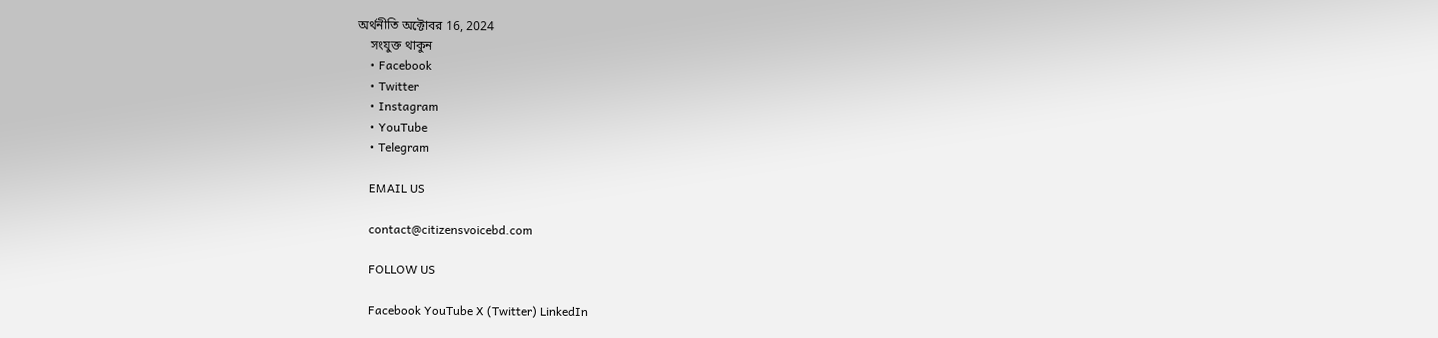অর্থনীতি অক্টোবর 16, 2024
    সংযুক্ত থাকুন
    • Facebook
    • Twitter
    • Instagram
    • YouTube
    • Telegram

    EMAIL US

    contact@citizensvoicebd.com

    FOLLOW US

    Facebook YouTube X (Twitter) LinkedIn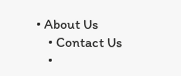• About Us
    • Contact Us
    •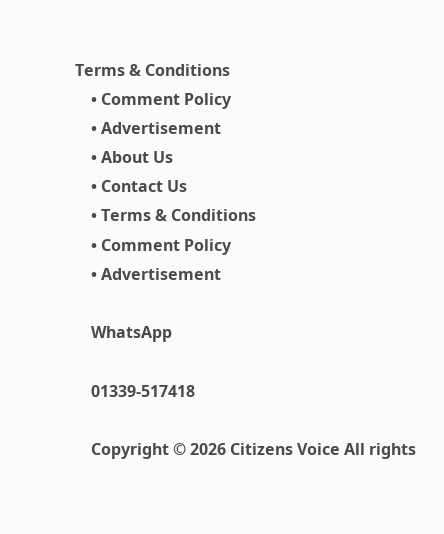Terms & Conditions
    • Comment Policy
    • Advertisement
    • About Us
    • Contact Us
    • Terms & Conditions
    • Comment Policy
    • Advertisement

    WhatsApp

    01339-517418

    Copyright © 2026 Citizens Voice All rights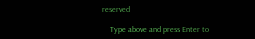reserved

    Type above and press Enter to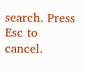search. Press Esc to cancel.